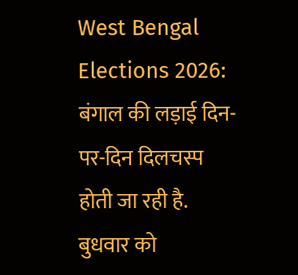West Bengal Elections 2026: बंगाल की लड़ाई दिन-पर-दिन दिलचस्प होती जा रही है. बुधवार को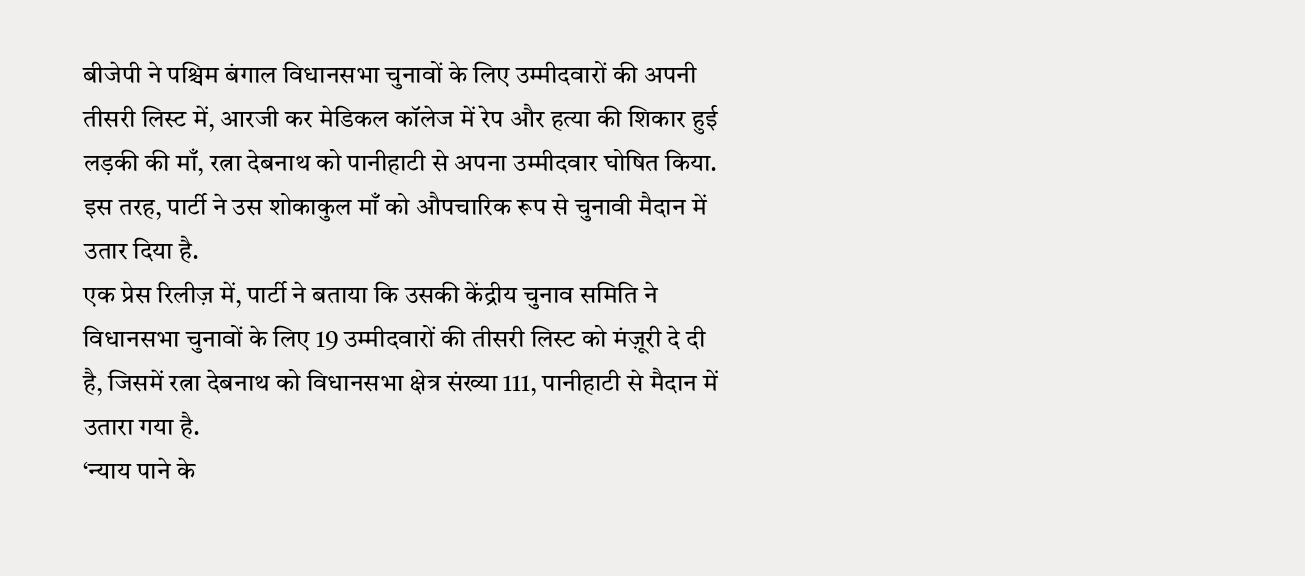बीजेपी ने पश्चिम बंगाल विधानसभा चुनावों के लिए उम्मीदवारों की अपनी तीसरी लिस्ट में, आरजी कर मेडिकल कॉलेज में रेप और हत्या की शिकार हुई लड़की की माँ, रत्ना देबनाथ को पानीहाटी से अपना उम्मीदवार घोषित किया. इस तरह, पार्टी ने उस शोकाकुल माँ को औपचारिक रूप से चुनावी मैदान में उतार दिया है.
एक प्रेस रिलीज़ में, पार्टी ने बताया कि उसकी केंद्रीय चुनाव समिति ने विधानसभा चुनावों के लिए 19 उम्मीदवारों की तीसरी लिस्ट को मंज़ूरी दे दी है, जिसमें रत्ना देबनाथ को विधानसभा क्षेत्र संख्या 111, पानीहाटी से मैदान में उतारा गया है.
‘न्याय पाने के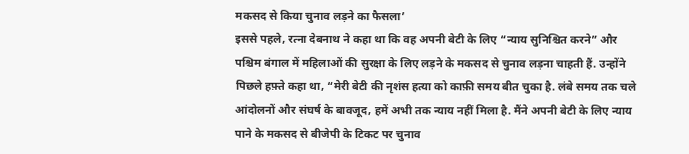मकसद से किया चुनाव लड़ने का फैसला’
इससे पहले, रत्ना देबनाथ ने कहा था कि वह अपनी बेटी के लिए “न्याय सुनिश्चित करने” और पश्चिम बंगाल में महिलाओं की सुरक्षा के लिए लड़ने के मकसद से चुनाव लड़ना चाहती हैं. उन्होंने पिछले हफ़्ते कहा था, “मेरी बेटी की नृशंस हत्या को काफ़ी समय बीत चुका है. लंबे समय तक चले आंदोलनों और संघर्ष के बावजूद, हमें अभी तक न्याय नहीं मिला है. मैंने अपनी बेटी के लिए न्याय पाने के मकसद से बीजेपी के टिकट पर चुनाव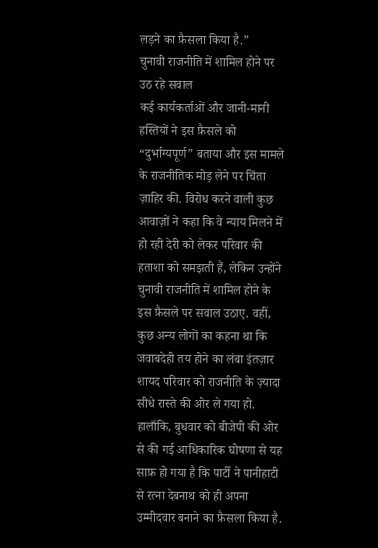लड़ने का फ़ैसला किया है.”
चुनावी राजनीति में शामिल होने पर उठ रहे सवाल
कई कार्यकर्ताओं और जानी-मानी हस्तियों ने इस फ़ैसले को “दुर्भाग्यपूर्ण” बताया और इस मामले के राजनीतिक मोड़ लेने पर चिंता ज़ाहिर की. विरोध करने वाली कुछ आवाज़ों ने कहा कि वे न्याय मिलने में हो रही देरी को लेकर परिवार की हताशा को समझती हैं, लेकिन उन्होंने चुनावी राजनीति में शामिल होने के इस फ़ैसले पर सवाल उठाए. वहीं, कुछ अन्य लोगों का कहना था कि जवाबदेही तय होने का लंबा इंतज़ार शायद परिवार को राजनीति के ज़्यादा सीधे रास्ते की ओर ले गया हो. हालाँकि, बुधवार को बीजेपी की ओर से की गई आधिकारिक घोषणा से यह साफ़ हो गया है कि पार्टी ने पानीहाटी से रत्ना देबनाथ को ही अपना उम्मीदवार बनाने का फ़ैसला किया है.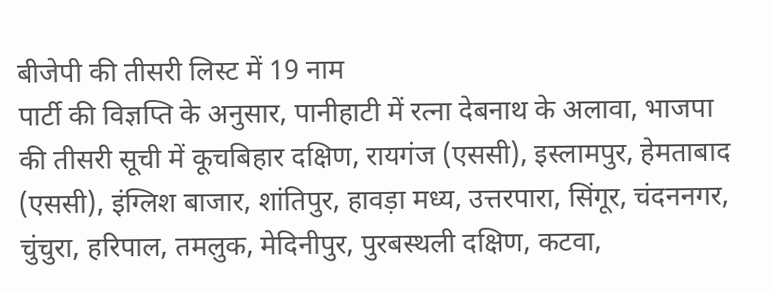बीजेपी की तीसरी लिस्ट में 19 नाम
पार्टी की विज्ञप्ति के अनुसार, पानीहाटी में रत्ना देबनाथ के अलावा, भाजपा की तीसरी सूची में कूचबिहार दक्षिण, रायगंज (एससी), इस्लामपुर, हेमताबाद (एससी), इंग्लिश बाजार, शांतिपुर, हावड़ा मध्य, उत्तरपारा, सिंगूर, चंदननगर, चुंचुरा, हरिपाल, तमलुक, मेदिनीपुर, पुरबस्थली दक्षिण, कटवा,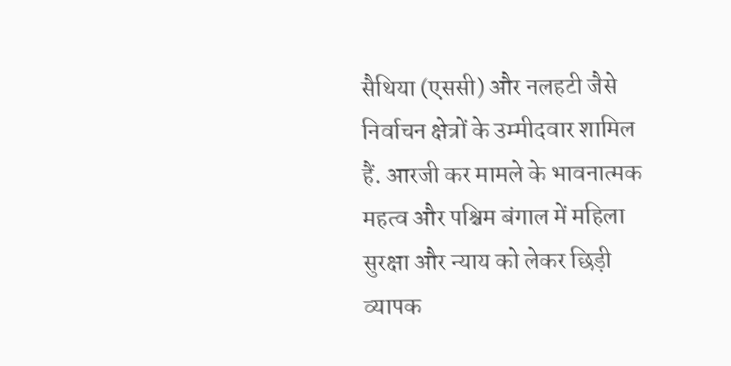सैथिया (एससी) और नलहटी जैसे निर्वाचन क्षेत्रों के उम्मीदवार शामिल हैं. आरजी कर मामले के भावनात्मक महत्व और पश्चिम बंगाल में महिला सुरक्षा और न्याय को लेकर छिड़ी व्यापक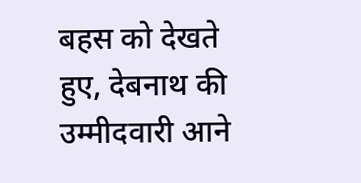बहस को देखते हुए, देबनाथ की उम्मीदवारी आने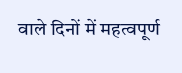वाले दिनों में महत्वपूर्ण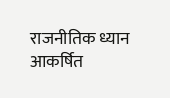राजनीतिक ध्यान आकर्षित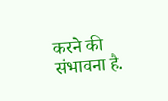करने की संभावना है.